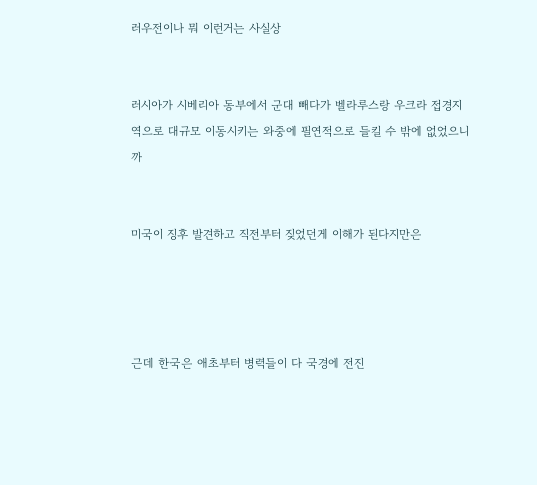러우전이나 뭐 이런거는 사실상


러시아가 시베리아 동부에서 군대 빼다가 벨라루스랑 우크라 접경지역으로 대규모 이동시키는 와중에 필연적으로 들킬 수 밖에 없었으니까


미국이 징후 발견하고 직전부터 짖었던게 이해가 된다지만은




근데 한국은 애초부터 병력들이 다 국경에 전진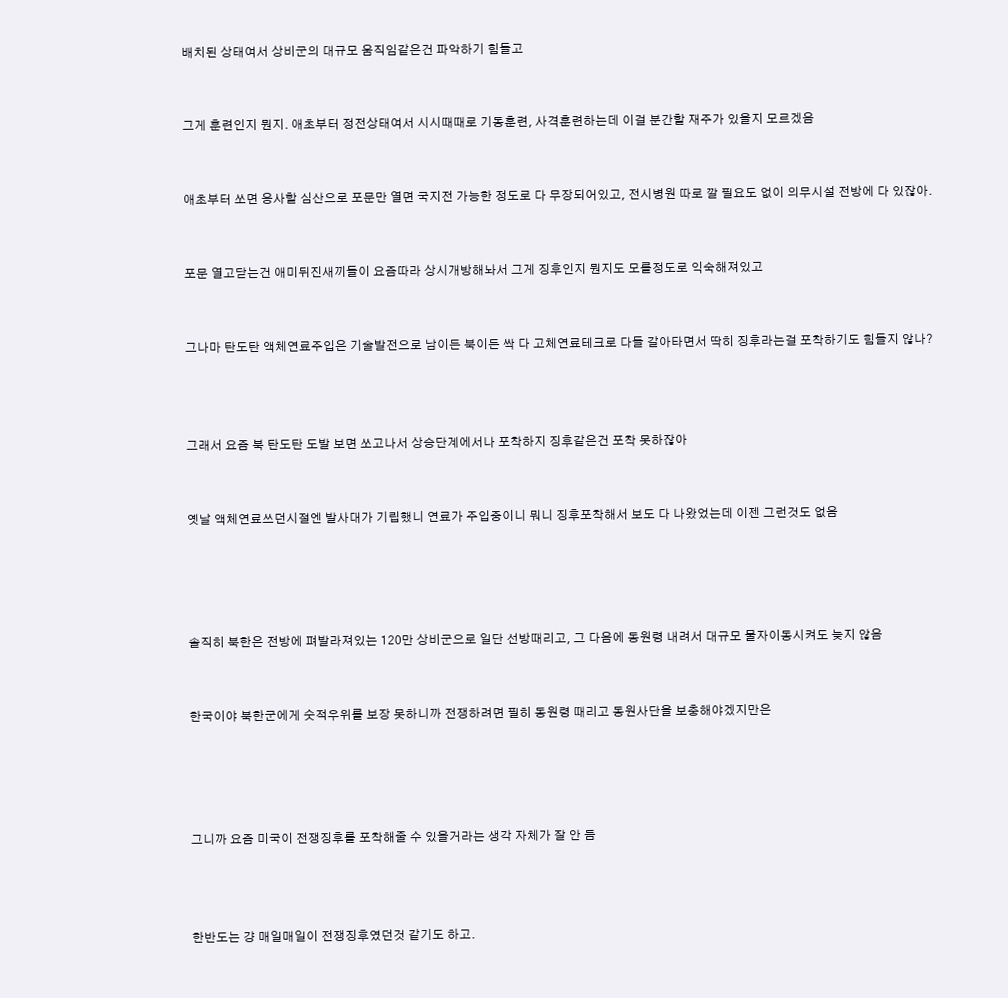배치된 상태여서 상비군의 대규모 움직임같은건 파악하기 힘들고


그게 훈련인지 뭔지. 애초부터 정전상태여서 시시때때로 기동훈련, 사격훈련하는데 이걸 분간할 재주가 있을지 모르겠음


애초부터 쏘면 응사할 심산으로 포문만 열면 국지전 가능한 정도로 다 무장되어있고, 전시병원 따로 깔 필요도 없이 의무시설 전방에 다 있잖아.


포문 열고닫는건 애미뒤진새끼들이 요즘따라 상시개방해놔서 그게 징후인지 뭔지도 모를정도로 익숙해져있고


그나마 탄도탄 액체연료주입은 기술발전으로 남이든 북이든 싹 다 고체연료테크로 다들 갈아타면서 딱히 징후라는걸 포착하기도 힘들지 않나?



그래서 요즘 북 탄도탄 도발 보면 쏘고나서 상승단계에서나 포착하지 징후같은건 포착 못하잖아


옛날 액체연료쓰던시절엔 발사대가 기립했니 연료가 주입중이니 뭐니 징후포착해서 보도 다 나왔었는데 이젠 그런것도 없음




솔직히 북한은 전방에 펴발라져있는 120만 상비군으로 일단 선방때리고, 그 다음에 동원령 내려서 대규모 물자이동시켜도 늦지 않음


한국이야 북한군에게 숫적우위를 보장 못하니까 전쟁하려면 필히 동원령 때리고 동원사단을 보충해야겠지만은




그니까 요즘 미국이 전쟁징후를 포착해줄 수 있을거라는 생각 자체가 잘 안 듬



한반도는 걍 매일매일이 전쟁징후였던것 같기도 하고.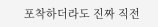포착하더라도 진짜 직전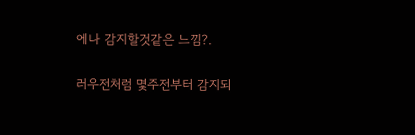에나 감지할것같은 느낌?.


러우전처럼 몇주전부터 감지되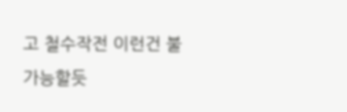고 철수작전 이런건 불가능할듯